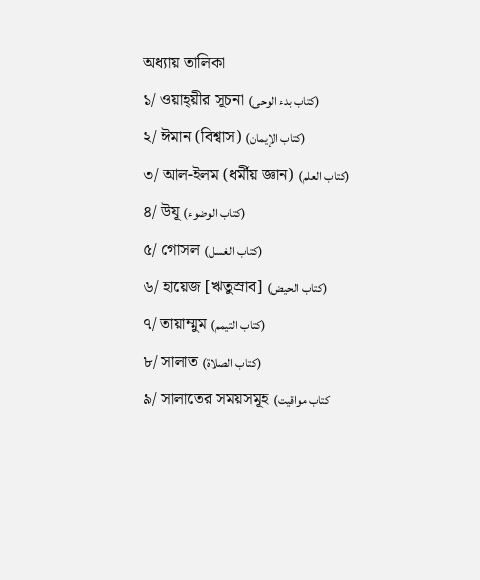অধ্যায় তালিকা
১/ ওয়াহ্‌য়ীর সূচনা (كتاب بدء الوحى)
২/ ঈমান (বিশ্বাস) (كتاب الإيمان)
৩/ আল-ইলম (ধর্মীয় জ্ঞান) (كتاب العلم)
৪/ উযূ (كتاب الوضوء)
৫/ গোসল (كتاب الغسل)
৬/ হায়েজ [ঋতুস্রাব] (كتاب الحيض)
৭/ তায়াম্মুম (كتاب التيمم)
৮/ সালাত (كتاب الصلاة)
৯/ সালাতের সময়সমূহ (كتاب مواقيت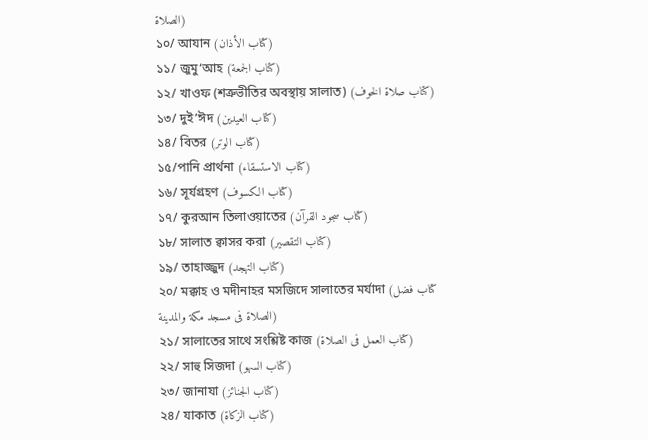الصلاة)
১০/ আযান (كتاب الأذان)
১১/ জুমু‘আহ (كتاب الجمعة)
১২/ খাওফ (শত্রুভীতির অবস্থায় সালাত) (كتاب صلاة الخوف)
১৩/ দুই’ঈদ (كتاب العيدين)
১৪/ বিতর (كتاب الوتر)
১৫/পানি প্রার্থনা (كتاب الاستسقاء)
১৬/ সূর্যগ্রহণ (كتاب الكسوف)
১৭/ কুরআন তিলাওয়াতের (كتاب سجود القرآن)
১৮/ সালাত ক্বাসর করা (كتاب التقصير)
১৯/ তাহাজ্জুদ (كتاب التهجد)
২০/ মক্কাহ ও মদীনাহর মসজিদে সালাতের মর্যাদা (كتاب فضل الصلاة فى مسجد مكة والمدينة)
২১/ সালাতের সাথে সংশ্লিষ্ট কাজ (كتاب العمل فى الصلاة)
২২/ সাহু সিজদা (كتاب السهو)
২৩/ জানাযা (كتاب الجنائز)
২৪/ যাকাত (كتاب الزكاة)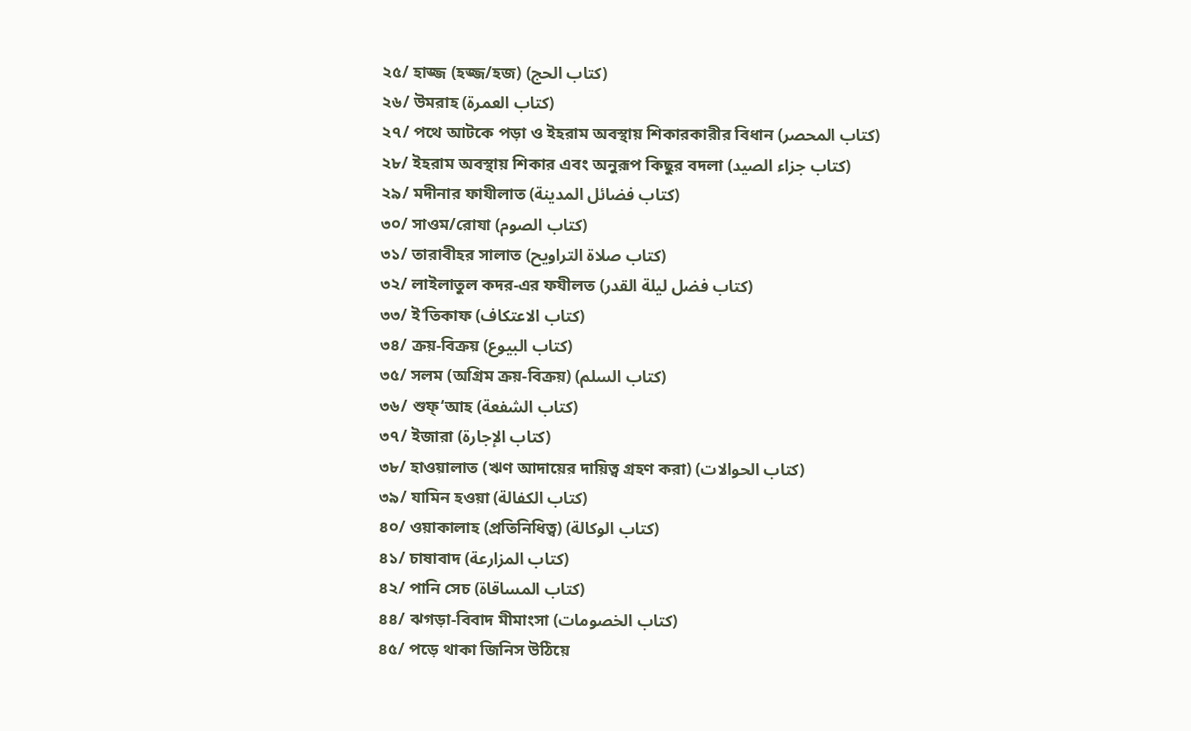২৫/ হাজ্জ (হজ্জ/হজ) (كتاب الحج)
২৬/ উমরাহ (كتاب العمرة)
২৭/ পথে আটকে পড়া ও ইহরাম অবস্থায় শিকারকারীর বিধান (كتاب المحصر)
২৮/ ইহরাম অবস্থায় শিকার এবং অনুরূপ কিছুর বদলা (كتاب جزاء الصيد)
২৯/ মদীনার ফাযীলাত (كتاب فضائل المدينة)
৩০/ সাওম/রোযা (كتاب الصوم)
৩১/ তারাবীহর সালাত (كتاب صلاة التراويح)
৩২/ লাইলাতুল কদর-এর ফযীলত (كتاب فضل ليلة القدر)
৩৩/ ই‘তিকাফ (كتاب الاعتكاف)
৩৪/ ক্রয়-বিক্রয় (كتاب البيوع)
৩৫/ সলম (অগ্রিম ক্রয়-বিক্রয়) (كتاب السلم)
৩৬/ শুফ্‘আহ (كتاب الشفعة)
৩৭/ ইজারা (كتاب الإجارة)
৩৮/ হাওয়ালাত (ঋণ আদায়ের দায়িত্ব গ্রহণ করা) (كتاب الحوالات)
৩৯/ যামিন হওয়া (كتاب الكفالة)
৪০/ ওয়াকালাহ (প্রতিনিধিত্ব) (كتاب الوكالة)
৪১/ চাষাবাদ (كتاب المزارعة)
৪২/ পানি সেচ (كتاب المساقاة)
৪৪/ ঝগড়া-বিবাদ মীমাংসা (كتاب الخصومات)
৪৫/ পড়ে থাকা জিনিস উঠিয়ে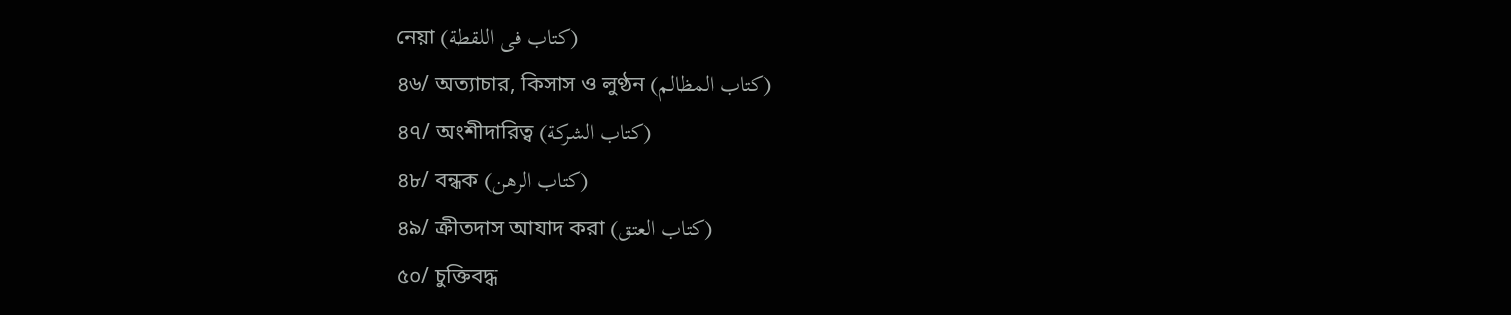নেয়া (كتاب فى اللقطة)
৪৬/ অত্যাচার, কিসাস ও লুণ্ঠন (كتاب المظالم)
৪৭/ অংশীদারিত্ব (كتاب الشركة)
৪৮/ বন্ধক (كتاب الرهن)
৪৯/ ক্রীতদাস আযাদ করা (كتاب العتق)
৫০/ চুক্তিবদ্ধ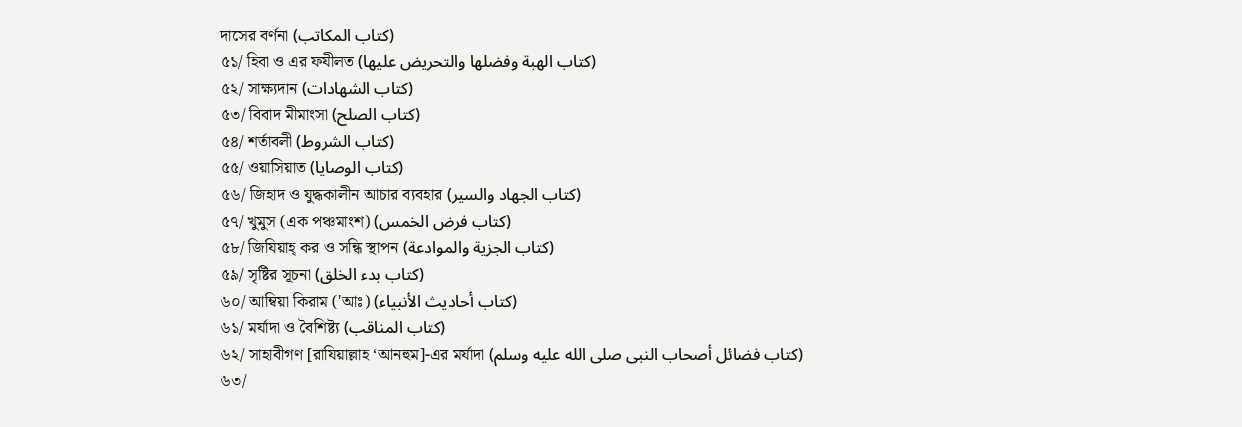দাসের বর্ণনা (كتاب المكاتب)
৫১/ হিবা ও এর ফযীলত (كتاب الهبة وفضلها والتحريض عليها)
৫২/ সাক্ষ্যদান (كتاب الشهادات)
৫৩/ বিবাদ মীমাংসা (كتاب الصلح)
৫৪/ শর্তাবলী (كتاب الشروط)
৫৫/ ওয়াসিয়াত (كتاب الوصايا)
৫৬/ জিহাদ ও যুদ্ধকালীন আচার ব্যবহার (كتاب الجهاد والسير)
৫৭/ খুমুস (এক পঞ্চমাংশ) (كتاب فرض الخمس)
৫৮/ জিযিয়াহ্‌ কর ও সন্ধি স্থাপন (كتاب الجزية والموادعة)
৫৯/ সৃষ্টির সূচনা (كتاب بدء الخلق)
৬০/ আম্বিয়া কিরাম ('আঃ) (كتاب أحاديث الأنبياء)
৬১/ মর্যাদা ও বৈশিষ্ট্য (كتاب المناقب)
৬২/ সাহাবীগণ [রাযিয়াল্লাহ ‘আনহুম]-এর মর্যাদা (كتاب فضائل أصحاب النبى صلى الله عليه وسلم)
৬৩/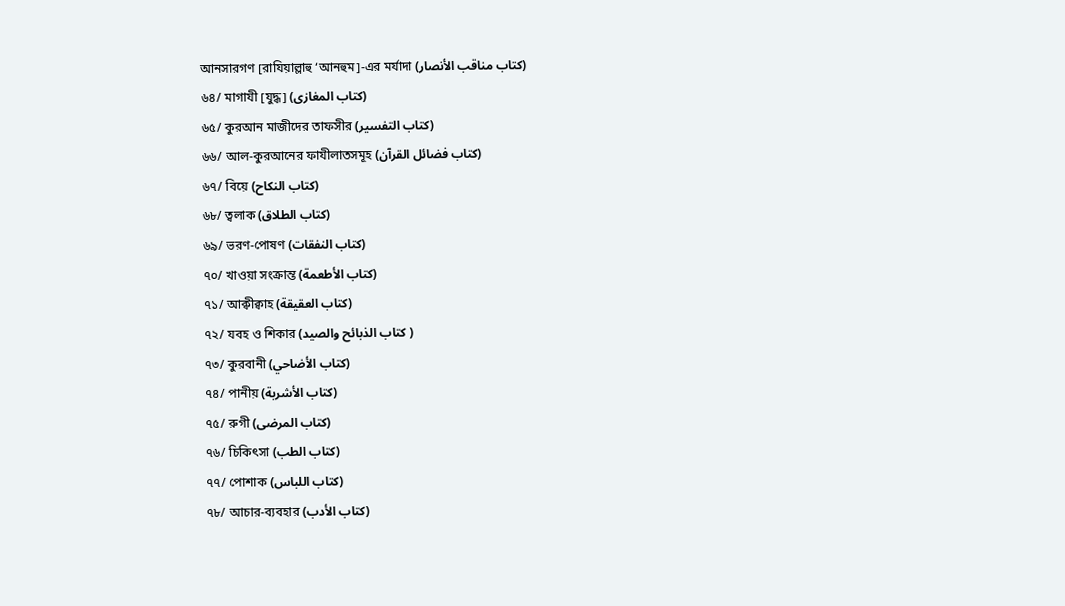আনসারগণ [রাযিয়াল্লাহু ‘আনহুম]-এর মর্যাদা (كتاب مناقب الأنصار)
৬৪/ মাগাযী [যুদ্ধ] (كتاب المغازى)
৬৫/ কুরআন মাজীদের তাফসীর (كتاب التفسير)
৬৬/ আল-কুরআনের ফাযীলাতসমূহ (كتاب فضائل القرآن)
৬৭/ বিয়ে (كتاب النكاح)
৬৮/ ত্বলাক (كتاب الطلاق)
৬৯/ ভরণ-পোষণ (كتاب النفقات)
৭০/ খাওয়া সংক্রান্ত (كتاب الأطعمة)
৭১/ আক্বীক্বাহ (كتاب العقيقة)
৭২/ যবহ ও শিকার (كتاب الذبائح والصيد )
৭৩/ কুরবানী (كتاب الأضاحي)
৭৪/ পানীয় (كتاب الأشربة)
৭৫/ রুগী (كتاب المرضى)
৭৬/ চিকিৎসা (كتاب الطب)
৭৭/ পোশাক (كتاب اللباس)
৭৮/ আচার-ব্যবহার (كتاب الأدب)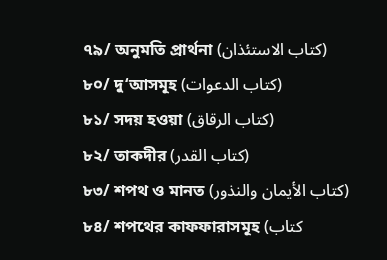৭৯/ অনুমতি প্রার্থনা (كتاب الاستئذان)
৮০/ দু‘আসমূহ (كتاب الدعوات)
৮১/ সদয় হওয়া (كتاب الرقاق)
৮২/ তাকদীর (كتاب القدر)
৮৩/ শপথ ও মানত (كتاب الأيمان والنذور)
৮৪/ শপথের কাফফারাসমূহ (كتاب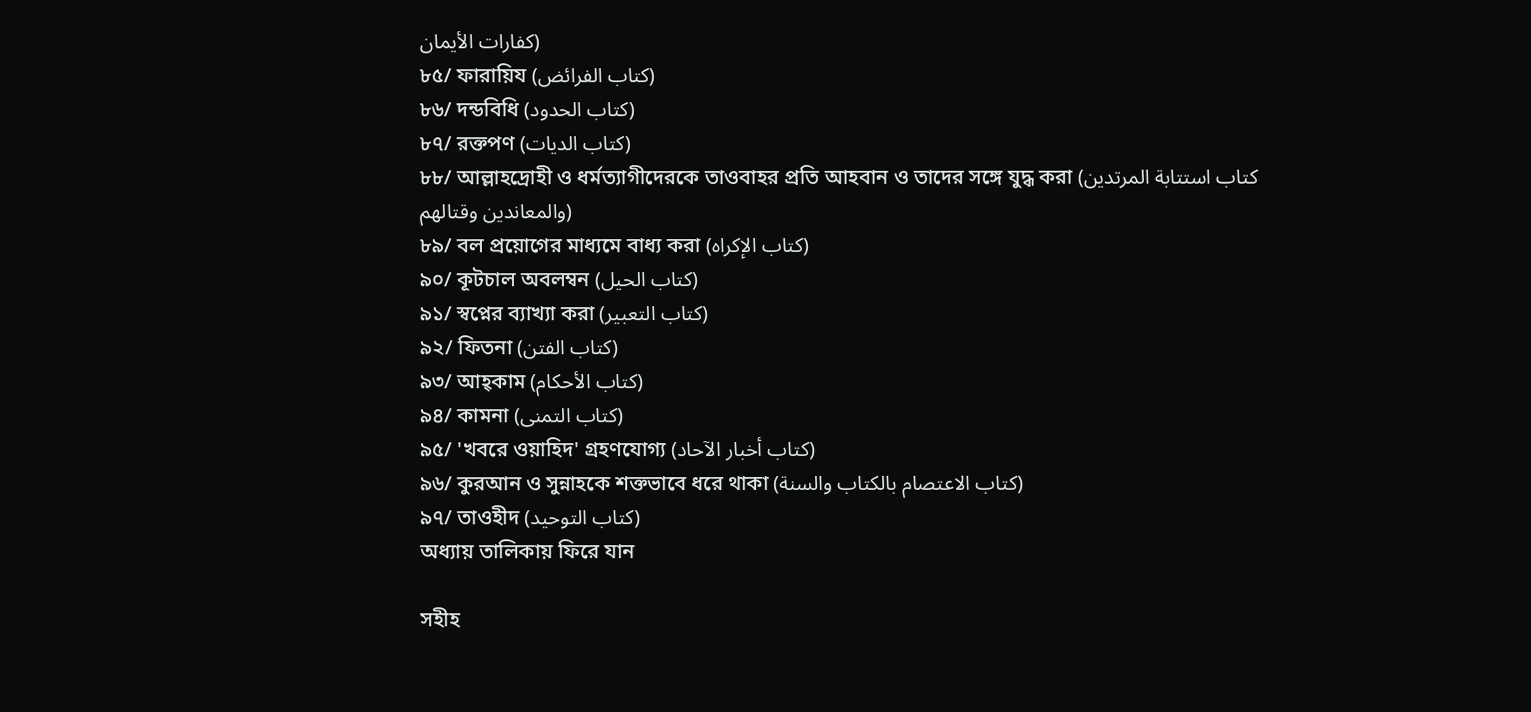كفارات الأيمان)
৮৫/ ফারায়িয (كتاب الفرائض)
৮৬/ দন্ডবিধি (كتاب الحدود)
৮৭/ রক্তপণ (كتاب الديات)
৮৮/ আল্লাহদ্রোহী ও ধর্মত্যাগীদেরকে তাওবাহর প্রতি আহবান ও তাদের সঙ্গে যুদ্ধ করা (كتاب استتابة المرتدين والمعاندين وقتالهم)
৮৯/ বল প্রয়োগের মাধ্যমে বাধ্য করা (كتاب الإكراه)
৯০/ কূটচাল অবলম্বন (كتاب الحيل)
৯১/ স্বপ্নের ব্যাখ্যা করা (كتاب التعبير)
৯২/ ফিতনা (كتاب الفتن)
৯৩/ আহ্‌কাম (كتاب الأحكام)
৯৪/ কামনা (كتاب التمنى)
৯৫/ 'খবরে ওয়াহিদ' গ্রহণযোগ্য (كتاب أخبار الآحاد)
৯৬/ কুরআন ও সুন্নাহকে শক্তভাবে ধরে থাকা (كتاب الاعتصام بالكتاب والسنة)
৯৭/ তাওহীদ (كتاب التوحيد)
অধ্যায় তালিকায় ফিরে যান

সহীহ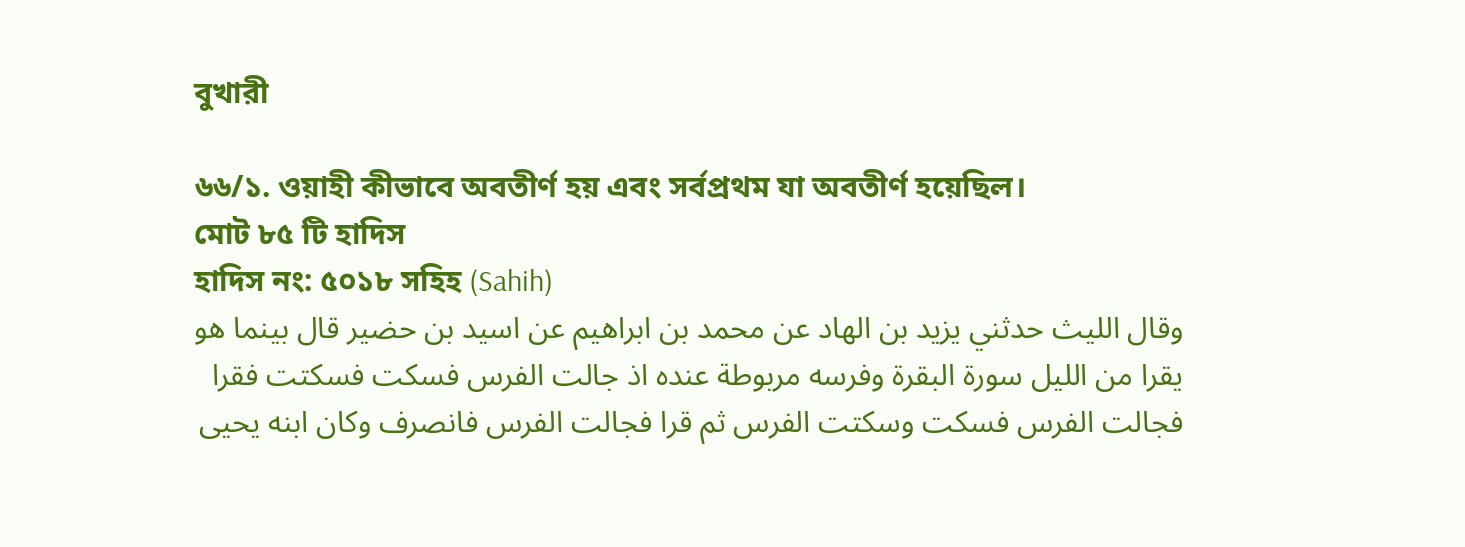বুখারী

৬৬/১. ওয়াহী কীভাবে অবতীর্ণ হয় এবং সর্বপ্রথম যা অবতীর্ণ হয়েছিল।
মোট ৮৫ টি হাদিস
হাদিস নং: ৫০১৮ সহিহ (Sahih)
وقال الليث حدثني يزيد بن الهاد عن محمد بن ابراهيم عن اسيد بن حضير قال بينما هو يقرا من الليل سورة البقرة وفرسه مربوطة عنده اذ جالت الفرس فسكت فسكتت فقرا فجالت الفرس فسكت وسكتت الفرس ثم قرا فجالت الفرس فانصرف وكان ابنه يحيى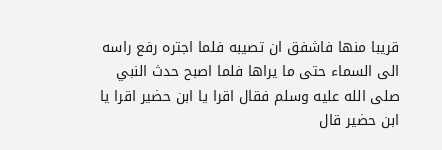قريبا منها فاشفق ان تصيبه فلما اجتره رفع راسه الى السماء حتى ما يراها فلما اصبح حدث النبي صلى الله عليه وسلم فقال اقرا يا ابن حضير اقرا يا ابن حضير قال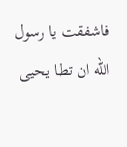فاشفقت يا رسول الله ان تطا يحيى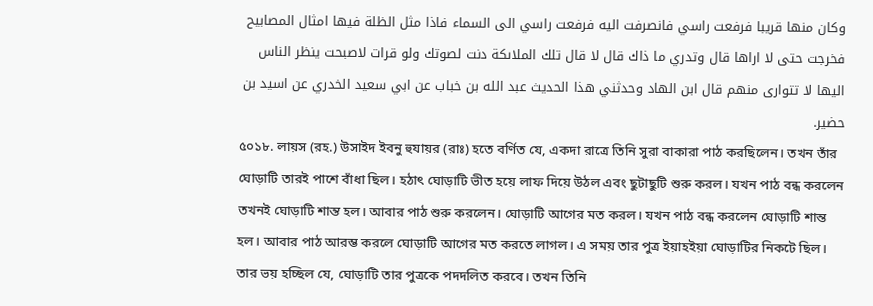وكان منها قريبا فرفعت راسي فانصرفت اليه فرفعت راسي الى السماء فاذا مثل الظلة فيها امثال المصابيح فخرجت حتى لا اراها قال وتدري ما ذاك قال لا قال تلك الملاىكة دنت لصوتك ولو قرات لاصبحت ينظر الناس اليها لا تتوارى منهم قال ابن الهاد وحدثني هذا الحديث عبد الله بن خباب عن ابي سعيد الخدري عن اسيد بن حضير.
৫০১৮. লায়স (রহ.) উসাইদ ইবনু হুযায়র (রাঃ) হতে বর্ণিত যে, একদা রাত্রে তিনি সুরা বাকারা পাঠ করছিলেন। তখন তাঁর ঘোড়াটি তারই পাশে বাঁধা ছিল। হঠাৎ ঘোড়াটি ভীত হয়ে লাফ দিয়ে উঠল এবং ছুটাছুটি শুরু করল। যখন পাঠ বন্ধ করলেন তখনই ঘোড়াটি শান্ত হল। আবার পাঠ শুরু করলেন। ঘোড়াটি আগের মত করল। যখন পাঠ বন্ধ করলেন ঘোড়াটি শান্ত হল। আবার পাঠ আরম্ভ করলে ঘোড়াটি আগের মত করতে লাগল। এ সময় তার পুত্র ইয়াহইয়া ঘোড়াটির নিকটে ছিল। তার ভয় হচ্ছিল যে, ঘোড়াটি তার পুত্রকে পদদলিত করবে। তখন তিনি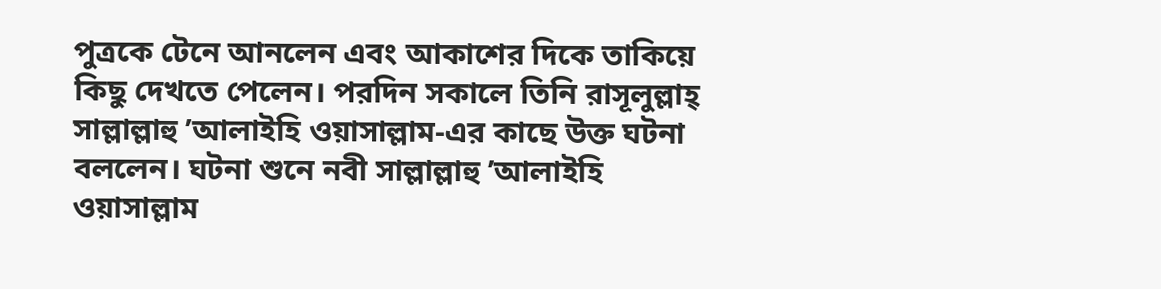পুত্রকে টেনে আনলেন এবং আকাশের দিকে তাকিয়ে কিছু দেখতে পেলেন। পরদিন সকালে তিনি রাসূলুল্লাহ্ সাল্লাল্লাহু ’আলাইহি ওয়াসাল্লাম-এর কাছে উক্ত ঘটনা বললেন। ঘটনা শুনে নবী সাল্লাল্লাহু ’আলাইহি ওয়াসাল্লাম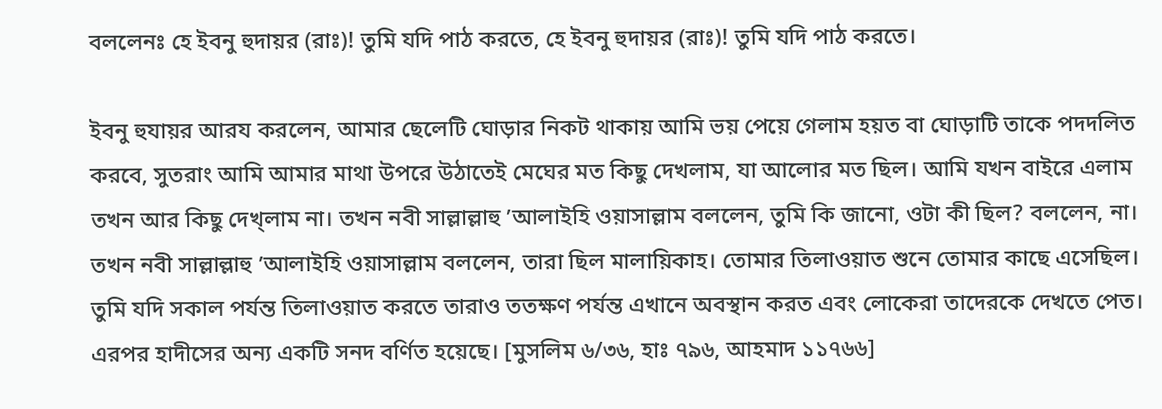বললেনঃ হে ইবনু হুদায়র (রাঃ)! তুমি যদি পাঠ করতে, হে ইবনু হুদায়র (রাঃ)! তুমি যদি পাঠ করতে।

ইবনু হুযায়র আরয করলেন, আমার ছেলেটি ঘোড়ার নিকট থাকায় আমি ভয় পেয়ে গেলাম হয়ত বা ঘোড়াটি তাকে পদদলিত করবে, সুতরাং আমি আমার মাথা উপরে উঠাতেই মেঘের মত কিছু দেখলাম, যা আলোর মত ছিল। আমি যখন বাইরে এলাম তখন আর কিছু দেখ্লাম না। তখন নবী সাল্লাল্লাহু ’আলাইহি ওয়াসাল্লাম বললেন, তুমি কি জানো, ওটা কী ছিল? বললেন, না। তখন নবী সাল্লাল্লাহু ’আলাইহি ওয়াসাল্লাম বললেন, তারা ছিল মালায়িকাহ। তোমার তিলাওয়াত শুনে তোমার কাছে এসেছিল। তুমি যদি সকাল পর্যন্ত তিলাওয়াত করতে তারাও ততক্ষণ পর্যন্ত এখানে অবস্থান করত এবং লোকেরা তাদেরকে দেখতে পেত। এরপর হাদীসের অন্য একটি সনদ বর্ণিত হয়েছে। [মুসলিম ৬/৩৬, হাঃ ৭৯৬, আহমাদ ১১৭৬৬]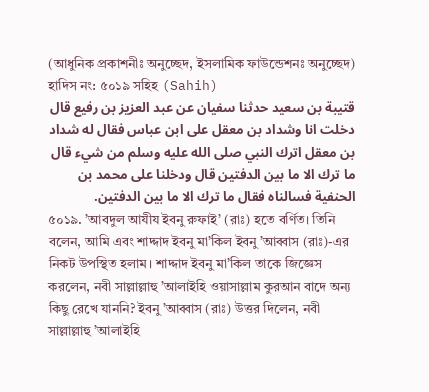(আধুনিক প্রকাশনীঃ অনুচ্ছেদ, ইসলামিক ফাউন্ডেশনঃ অনুচ্ছেদ)
হাদিস নং: ৫০১৯ সহিহ (Sahih)
قتيبة بن سعيد حدثنا سفيان عن عبد العزيز بن رفيع قال دخلت انا وشداد بن معقل على ابن عباس فقال له شداد بن معقل اترك النبي صلى الله عليه وسلم من شيء قال ما ترك الا ما بين الدفتين قال ودخلنا على محمد بن الحنفية فسالناه فقال ما ترك الا ما بين الدفتين.
৫০১৯. ’আবদুল আযীয ইবনু রুফাই’ (রাঃ) হতে বর্ণিত। তিনি বলেন, আমি এবং শাদ্দাদ ইবনু মা’কিল ইবনু ’আব্বাস (রাঃ)-এর নিকট উপস্থিত হলাম। শাদ্দাদ ইবনু মা’কিল তাকে জিজ্ঞেস করলেন, নবী সাল্লাল্লাহু ’আলাইহি ওয়াসাল্লাম কুরআন বাদে অন্য কিছু রেখে যাননি? ইবনু ’আব্বাস (রাঃ) উত্তর দিলেন, নবী সাল্লাল্লাহু ’আলাইহি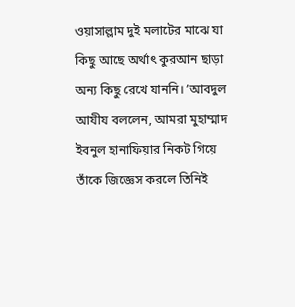ওয়াসাল্লাম দুই মলাটের মাঝে যা কিছু আছে অর্থাৎ কুরআন ছাড়া অন্য কিছু রেখে যাননি। ’আবদুল আযীয বললেন, আমরা মুহাম্মাদ ইবনুল হানাফিয়ার নিকট গিয়ে তাঁকে জিজ্ঞেস করলে তিনিই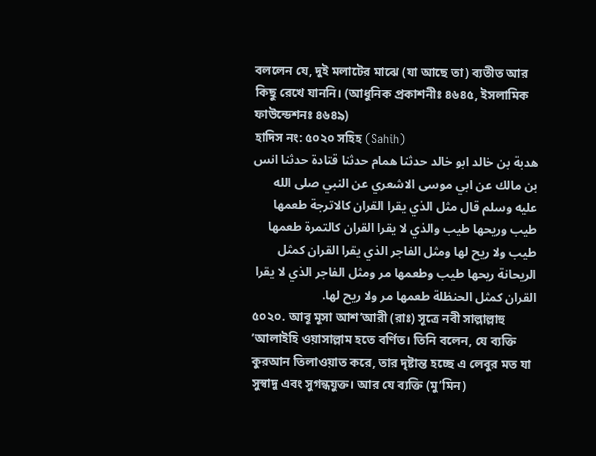বললেন যে, দুই মলাটের মাঝে (যা আছে তা) ব্যতীত আর কিছু রেখে যাননি। (আধুনিক প্রকাশনীঃ ৪৬৪৫, ইসলামিক ফাউন্ডেশনঃ ৪৬৪৯)
হাদিস নং: ৫০২০ সহিহ (Sahih)
هدبة بن خالد ابو خالد حدثنا همام حدثنا قتادة حدثنا انس بن مالك عن ابي موسى الاشعري عن النبي صلى الله عليه وسلم قال مثل الذي يقرا القران كالاترجة طعمها طيب وريحها طيب والذي لا يقرا القران كالتمرة طعمها طيب ولا ريح لها ومثل الفاجر الذي يقرا القران كمثل الريحانة ريحها طيب وطعمها مر ومثل الفاجر الذي لا يقرا القران كمثل الحنظلة طعمها مر ولا ريح لها.
৫০২০. আবূ মূসা আশ’আরী (রাঃ) সূত্রে নবী সাল্লাল্লাহু ’আলাইহি ওয়াসাল্লাম হতে বর্ণিত। তিনি বলেন, যে ব্যক্তি কুরআন তিলাওয়াত করে, তার দৃষ্টান্ত হচ্ছে এ লেবুর মত যা সুস্বাদু এবং সুগন্ধযুক্ত। আর যে ব্যক্তি (মু’মিন)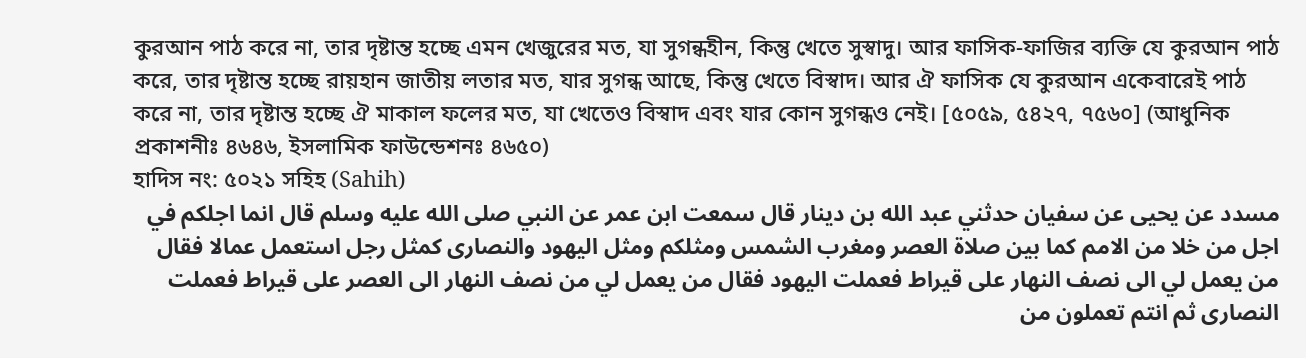কুরআন পাঠ করে না, তার দৃষ্টান্ত হচ্ছে এমন খেজুরের মত, যা সুগন্ধহীন, কিন্তু খেতে সুস্বাদু। আর ফাসিক-ফাজির ব্যক্তি যে কুরআন পাঠ করে, তার দৃষ্টান্ত হচ্ছে রায়হান জাতীয় লতার মত, যার সুগন্ধ আছে, কিন্তু খেতে বিস্বাদ। আর ঐ ফাসিক যে কুরআন একেবারেই পাঠ করে না, তার দৃষ্টান্ত হচ্ছে ঐ মাকাল ফলের মত, যা খেতেও বিস্বাদ এবং যার কোন সুগন্ধও নেই। [৫০৫৯, ৫৪২৭, ৭৫৬০] (আধুনিক প্রকাশনীঃ ৪৬৪৬, ইসলামিক ফাউন্ডেশনঃ ৪৬৫০)
হাদিস নং: ৫০২১ সহিহ (Sahih)
مسدد عن يحيى عن سفيان حدثني عبد الله بن دينار قال سمعت ابن عمر عن النبي صلى الله عليه وسلم قال انما اجلكم في اجل من خلا من الامم كما بين صلاة العصر ومغرب الشمس ومثلكم ومثل اليهود والنصارى كمثل رجل استعمل عمالا فقال من يعمل لي الى نصف النهار على قيراط فعملت اليهود فقال من يعمل لي من نصف النهار الى العصر على قيراط فعملت النصارى ثم انتم تعملون من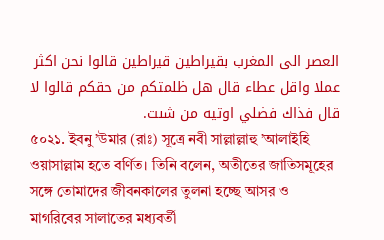العصر الى المغرب بقيراطين قيراطين قالوا نحن اكثر عملا واقل عطاء قال هل ظلمتكم من حقكم قالوا لا قال فذاك فضلي اوتيه من شىت.
৫০২১. ইবনু ’উমার (রাঃ) সূত্রে নবী সাল্লাল্লাহু ’আলাইহি ওয়াসাল্লাম হতে বর্ণিত। তিনি বলেন, অতীতের জাতিসমূহের সঙ্গে তোমাদের জীবনকালের তুলনা হচ্ছে আসর ও মাগরিবের সালাতের মধ্যবর্তী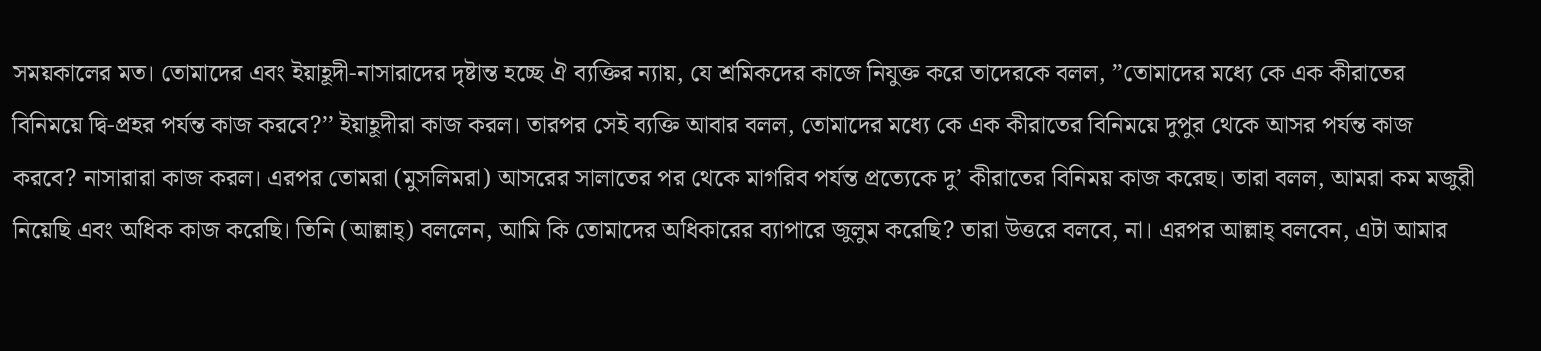সময়কালের মত। তোমাদের এবং ইয়াহূদী-নাসারাদের দৃষ্টান্ত হচ্ছে ঐ ব্যক্তির ন্যায়, যে শ্রমিকদের কাজে নিযুক্ত করে তাদেরকে বলল, ’’তোমাদের মধ্যে কে এক কীরাতের বিনিময়ে দ্বি-প্রহর পর্যন্ত কাজ করবে?’’ ইয়াহূদীরা কাজ করল। তারপর সেই ব্যক্তি আবার বলল, তোমাদের মধ্যে কে এক কীরাতের বিনিময়ে দুপুর থেকে আসর পর্যন্ত কাজ করবে? নাসারারা কাজ করল। এরপর তোমরা (মুসলিমরা) আসরের সালাতের পর থেকে মাগরিব পর্যন্ত প্রত্যেকে দু’ কীরাতের বিনিময় কাজ করেছ। তারা বলল, আমরা কম মজুরী নিয়েছি এবং অধিক কাজ করেছি। তিনি (আল্লাহ্) বললেন, আমি কি তোমাদের অধিকারের ব্যাপারে জুলুম করেছি? তারা উত্তরে বলবে, না। এরপর আল্লাহ্ বলবেন, এটা আমার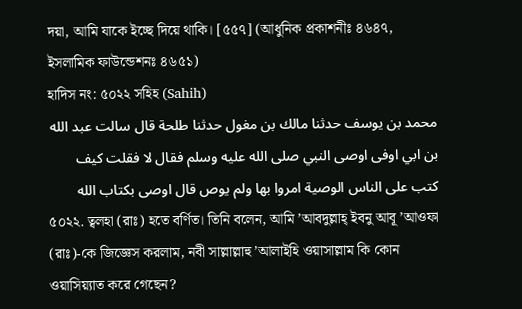দয়া, আমি যাকে ইচ্ছে দিয়ে থাকি। [৫৫৭] (আধুনিক প্রকাশনীঃ ৪৬৪৭, ইসলামিক ফাউন্ডেশনঃ ৪৬৫১)
হাদিস নং: ৫০২২ সহিহ (Sahih)
محمد بن يوسف حدثنا مالك بن مغول حدثنا طلحة قال سالت عبد الله بن ابي اوفى اوصى النبي صلى الله عليه وسلم فقال لا فقلت كيف كتب على الناس الوصية امروا بها ولم يوص قال اوصى بكتاب الله
৫০২২. ত্বলহা (রাঃ) হতে বর্ণিত। তিনি বলেন, আমি ’আবদুল্লাহ্ ইবনু আবূ ’আওফা (রাঃ)-কে জিজ্ঞেস করলাম, নবী সাল্লাল্লাহু ’আলাইহি ওয়াসাল্লাম কি কোন ওয়াসিয়্যাত করে গেছেন?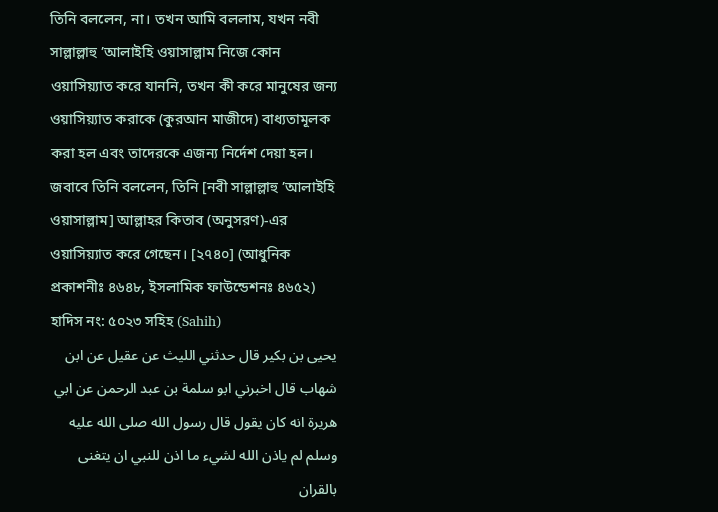তিনি বললেন, না। তখন আমি বললাম, যখন নবী সাল্লাল্লাহু ’আলাইহি ওয়াসাল্লাম নিজে কোন ওয়াসিয়্যাত করে যাননি, তখন কী করে মানুষের জন্য ওয়াসিয়্যাত করাকে (কুরআন মাজীদে) বাধ্যতামূলক করা হল এবং তাদেরকে এজন্য নির্দেশ দেয়া হল। জবাবে তিনি বললেন, তিনি [নবী সাল্লাল্লাহু ’আলাইহি ওয়াসাল্লাম] আল্লাহর কিতাব (অনুসরণ)-এর ওয়াসিয়্যাত করে গেছেন। [২৭৪০] (আধুনিক প্রকাশনীঃ ৪৬৪৮, ইসলামিক ফাউন্ডেশনঃ ৪৬৫২)
হাদিস নং: ৫০২৩ সহিহ (Sahih)
يحيى بن بكير قال حدثني الليث عن عقيل عن ابن شهاب قال اخبرني ابو سلمة بن عبد الرحمن عن ابي هريرة انه كان يقول قال رسول الله صلى الله عليه وسلم لم ياذن الله لشيء ما اذن للنبي ان يتغنى بالقران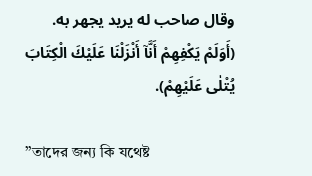وقال صاحب له يريد يجهر به.
(أَوَلَمْ يَكْفِهِمْ أَنَّآ أَنْزَلْنَا عَلَيْكَ الْكِتَابَ يُتْلٰى عَلَيْهِمْ).

’’তাদের জন্য কি যথেষ্ট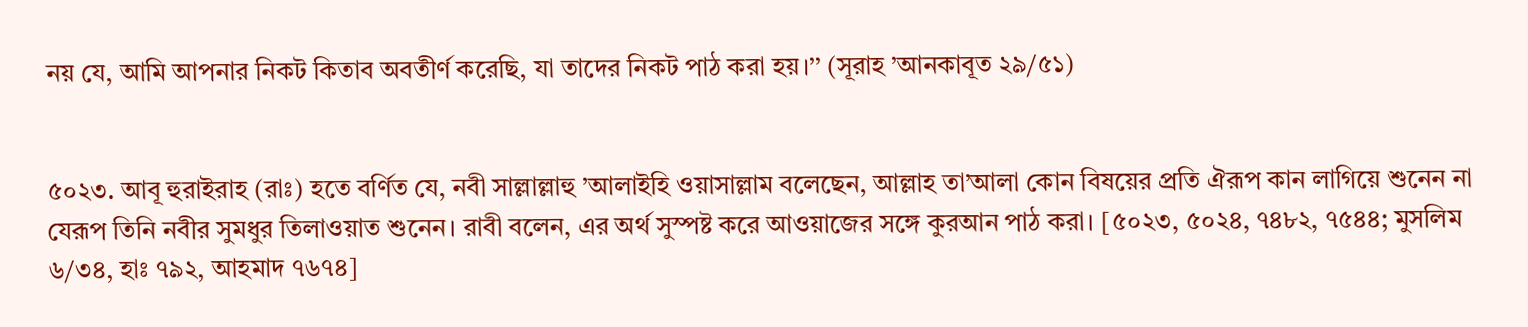নয় যে, আমি আপনার নিকট কিতাব অবতীর্ণ করেছি, যা তাদের নিকট পাঠ করা হয়।’’ (সূরাহ ’আনকাবূত ২৯/৫১)


৫০২৩. আবূ হুরাইরাহ (রাঃ) হতে বর্ণিত যে, নবী সাল্লাল্লাহু ’আলাইহি ওয়াসাল্লাম বলেছেন, আল্লাহ তা’আলা কোন বিষয়ের প্রতি ঐরূপ কান লাগিয়ে শুনেন না যেরূপ তিনি নবীর সুমধুর তিলাওয়াত শুনেন। রাবী বলেন, এর অর্থ সুস্পষ্ট করে আওয়াজের সঙ্গে কুরআন পাঠ করা। [৫০২৩, ৫০২৪, ৭৪৮২, ৭৫৪৪; মুসলিম ৬/৩৪, হাঃ ৭৯২, আহমাদ ৭৬৭৪]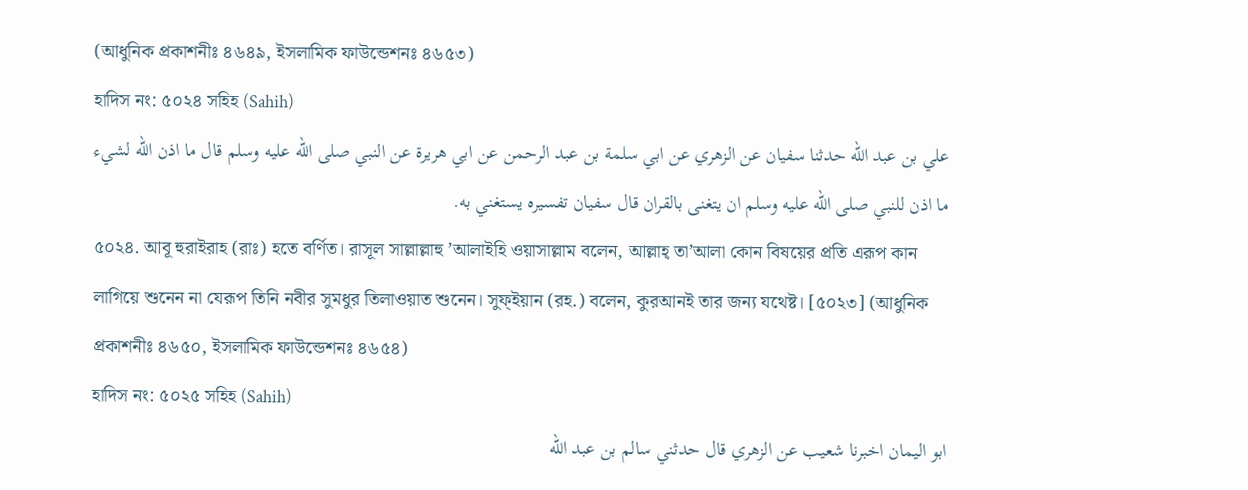(আধুনিক প্রকাশনীঃ ৪৬৪৯, ইসলামিক ফাউন্ডেশনঃ ৪৬৫৩)
হাদিস নং: ৫০২৪ সহিহ (Sahih)
علي بن عبد الله حدثنا سفيان عن الزهري عن ابي سلمة بن عبد الرحمن عن ابي هريرة عن النبي صلى الله عليه وسلم قال ما اذن الله لشيء ما اذن للنبي صلى الله عليه وسلم ان يتغنى بالقران قال سفيان تفسيره يستغني به.
৫০২৪. আবূ হুরাইরাহ (রাঃ) হতে বর্ণিত। রাসূল সাল্লাল্লাহু ’আলাইহি ওয়াসাল্লাম বলেন, আল্লাহ্ তা’আলা কোন বিষয়ের প্রতি এরূপ কান লাগিয়ে শুনেন না যেরূপ তিনি নবীর সুমধুর তিলাওয়াত শুনেন। সুফ্ইয়ান (রহ.) বলেন, কুরআনই তার জন্য যথেষ্ট। [৫০২৩] (আধুনিক প্রকাশনীঃ ৪৬৫০, ইসলামিক ফাউন্ডেশনঃ ৪৬৫৪)
হাদিস নং: ৫০২৫ সহিহ (Sahih)
ابو اليمان اخبرنا شعيب عن الزهري قال حدثني سالم بن عبد الله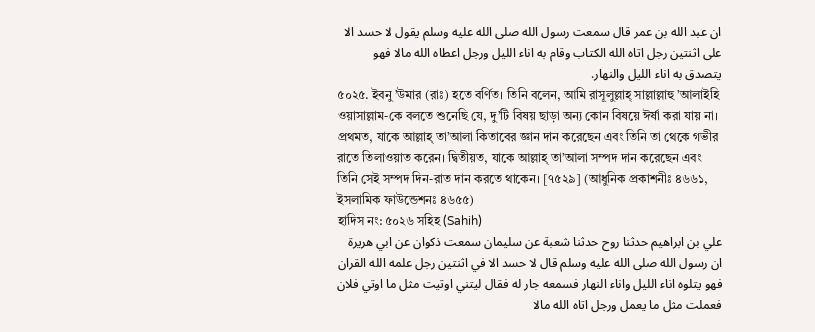ان عبد الله بن عمر قال سمعت رسول الله صلى الله عليه وسلم يقول لا حسد الا على اثنتين رجل اتاه الله الكتاب وقام به اناء الليل ورجل اعطاه الله مالا فهو يتصدق به اناء الليل والنهار.
৫০২৫. ইবনু ’উমার (রাঃ) হতে বর্ণিত। তিনি বলেন, আমি রাসূলুল্লাহ্ সাল্লাল্লাহু ’আলাইহি ওয়াসাল্লাম-কে বলতে শুনেছি যে, দু’টি বিষয় ছাড়া অন্য কোন বিষয়ে ঈর্ষা করা যায় না। প্রথমত, যাকে আল্লাহ্ তা’আলা কিতাবের জ্ঞান দান করেছেন এবং তিনি তা থেকে গভীর রাতে তিলাওয়াত করেন। দ্বিতীয়ত, যাকে আল্লাহ্ তা’আলা সম্পদ দান করেছেন এবং তিনি সেই সম্পদ দিন-রাত দান করতে থাকেন। [৭৫২৯] (আধুনিক প্রকাশনীঃ ৪৬৬১, ইসলামিক ফাউন্ডেশনঃ ৪৬৫৫)
হাদিস নং: ৫০২৬ সহিহ (Sahih)
علي بن ابراهيم حدثنا روح حدثنا شعبة عن سليمان سمعت ذكوان عن ابي هريرة ان رسول الله صلى الله عليه وسلم قال لا حسد الا في اثنتين رجل علمه الله القران فهو يتلوه اناء الليل واناء النهار فسمعه جار له فقال ليتني اوتيت مثل ما اوتي فلان فعملت مثل ما يعمل ورجل اتاه الله مالا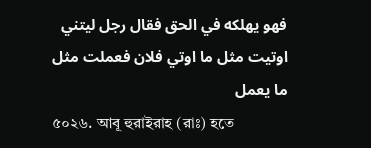فهو يهلكه في الحق فقال رجل ليتني اوتيت مثل ما اوتي فلان فعملت مثل ما يعمل
৫০২৬. আবূ হুরাইরাহ (রাঃ) হতে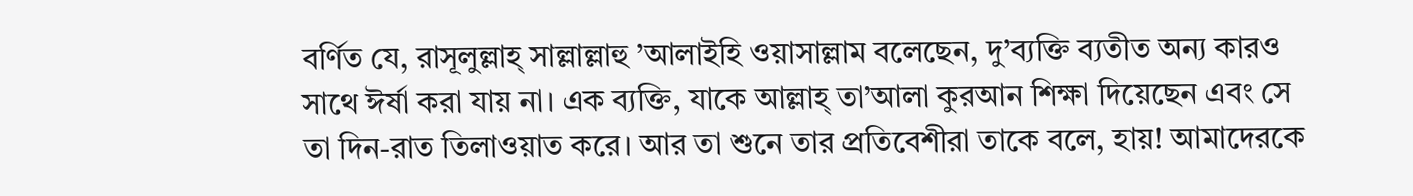বর্ণিত যে, রাসূলুল্লাহ্ সাল্লাল্লাহু ’আলাইহি ওয়াসাল্লাম বলেছেন, দু’ব্যক্তি ব্যতীত অন্য কারও সাথে ঈর্ষা করা যায় না। এক ব্যক্তি, যাকে আল্লাহ্ তা’আলা কুরআন শিক্ষা দিয়েছেন এবং সে তা দিন-রাত তিলাওয়াত করে। আর তা শুনে তার প্রতিবেশীরা তাকে বলে, হায়! আমাদেরকে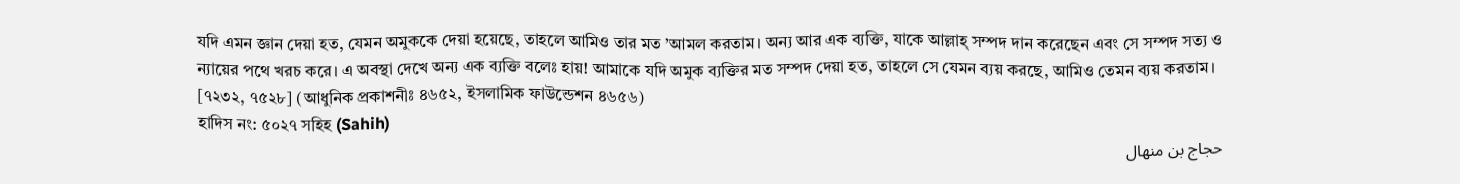যদি এমন জ্ঞান দেয়া হত, যেমন অমুককে দেয়া হয়েছে, তাহলে আমিও তার মত ’আমল করতাম। অন্য আর এক ব্যক্তি, যাকে আল্লাহ্ সম্পদ দান করেছেন এবং সে সম্পদ সত্য ও ন্যায়ের পথে খরচ করে। এ অবস্থা দেখে অন্য এক ব্যক্তি বলেঃ হায়! আমাকে যদি অমুক ব্যক্তির মত সম্পদ দেয়া হত, তাহলে সে যেমন ব্যয় করছে, আমিও তেমন ব্যয় করতাম। [৭২৩২, ৭৫২৮] (আধুনিক প্রকাশনীঃ ৪৬৫২, ইসলামিক ফাউন্ডেশন ৪৬৫৬)
হাদিস নং: ৫০২৭ সহিহ (Sahih)
حجاج بن منهال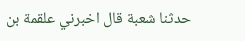حدثنا شعبة قال اخبرني علقمة بن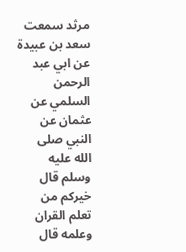مرثد سمعت سعد بن عبيدة عن ابي عبد الرحمن السلمي عن عثمان عن النبي صلى الله عليه وسلم قال خيركم من تعلم القران وعلمه قال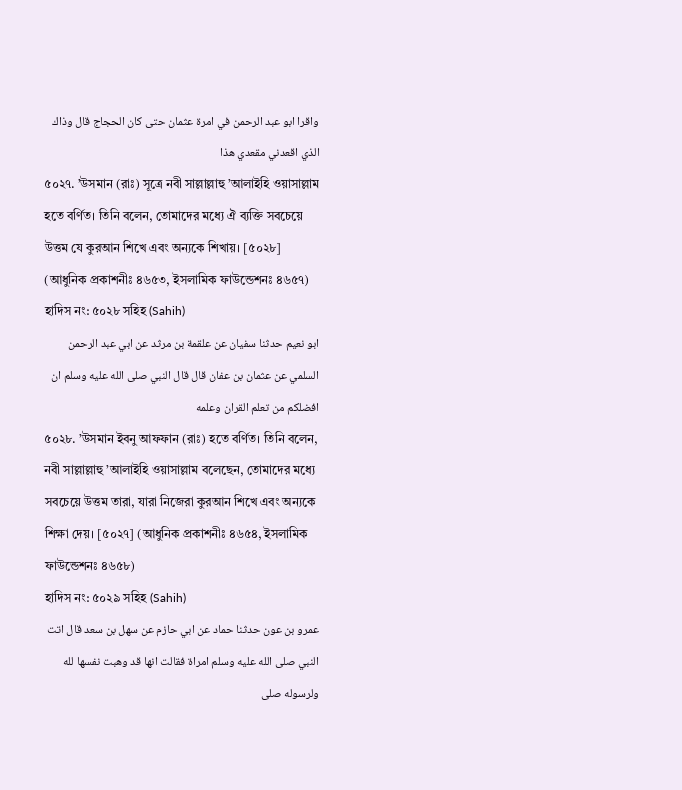واقرا ابو عبد الرحمن في امرة عثمان حتى كان الحجاج قال وذاك الذي اقعدني مقعدي هذا
৫০২৭. ’উসমান (রাঃ) সূত্রে নবী সাল্লাল্লাহু ’আলাইহি ওয়াসাল্লাম হতে বর্ণিত। তিনি বলেন, তোমাদের মধ্যে ঐ ব্যক্তি সবচেয়ে উত্তম যে কুরআন শিখে এবং অন্যকে শিখায়। [৫০২৮] (আধুনিক প্রকাশনীঃ ৪৬৫৩, ইসলামিক ফাউন্ডেশনঃ ৪৬৫৭)
হাদিস নং: ৫০২৮ সহিহ (Sahih)
ابو نعيم حدثنا سفيان عن علقمة بن مرثد عن ابي عبد الرحمن السلمي عن عثمان بن عفان قال قال النبي صلى الله عليه وسلم ان افضلكم من تعلم القران وعلمه
৫০২৮. ’উসমান ইবনু আফফান (রাঃ) হতে বর্ণিত। তিনি বলেন, নবী সাল্লাল্লাহু ’আলাইহি ওয়াসাল্লাম বলেছেন, তোমাদের মধ্যে সবচেয়ে উত্তম তারা, যারা নিজেরা কুরআন শিখে এবং অন্যকে শিক্ষা দেয়। [৫০২৭] (আধুনিক প্রকাশনীঃ ৪৬৫৪, ইসলামিক ফাউন্ডেশনঃ ৪৬৫৮)
হাদিস নং: ৫০২৯ সহিহ (Sahih)
عمرو بن عون حدثنا حماد عن ابي حازم عن سهل بن سعد قال اتت النبي صلى الله عليه وسلم امراة فقالت انها قد وهبت نفسها لله ولرسوله صلى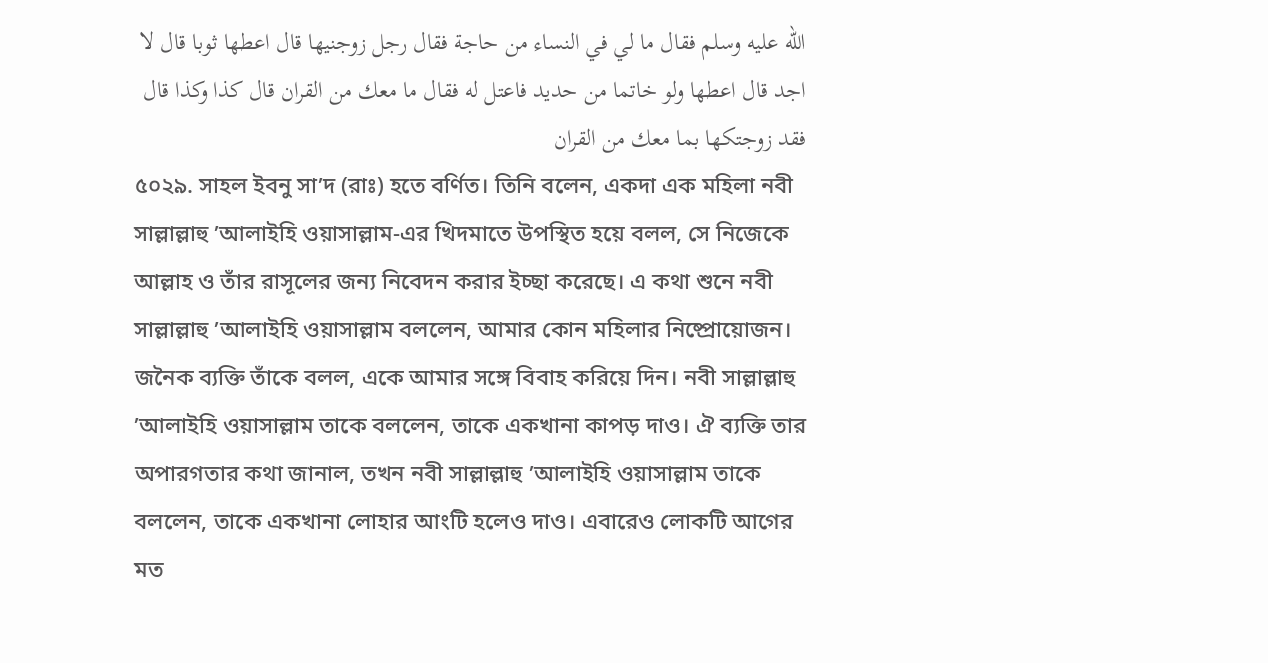الله عليه وسلم فقال ما لي في النساء من حاجة فقال رجل زوجنيها قال اعطها ثوبا قال لا اجد قال اعطها ولو خاتما من حديد فاعتل له فقال ما معك من القران قال كذا وكذا قال فقد زوجتكها بما معك من القران
৫০২৯. সাহল ইবনু সা’দ (রাঃ) হতে বর্ণিত। তিনি বলেন, একদা এক মহিলা নবী সাল্লাল্লাহু ’আলাইহি ওয়াসাল্লাম-এর খিদমাতে উপস্থিত হয়ে বলল, সে নিজেকে আল্লাহ ও তাঁর রাসূলের জন্য নিবেদন করার ইচ্ছা করেছে। এ কথা শুনে নবী সাল্লাল্লাহু ’আলাইহি ওয়াসাল্লাম বললেন, আমার কোন মহিলার নিষ্প্রোয়োজন। জনৈক ব্যক্তি তাঁকে বলল, একে আমার সঙ্গে বিবাহ করিয়ে দিন। নবী সাল্লাল্লাহু ’আলাইহি ওয়াসাল্লাম তাকে বললেন, তাকে একখানা কাপড় দাও। ঐ ব্যক্তি তার অপারগতার কথা জানাল, তখন নবী সাল্লাল্লাহু ’আলাইহি ওয়াসাল্লাম তাকে বললেন, তাকে একখানা লোহার আংটি হলেও দাও। এবারেও লোকটি আগের মত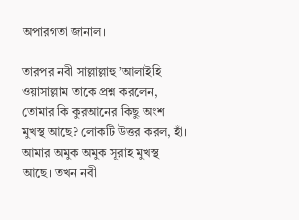অপারগতা জানাল।

তারপর নবী সাল্লাল্লাহু ’আলাইহি ওয়াসাল্লাম তাকে প্রশ্ন করলেন, তোমার কি কুরআনের কিছু অংশ মুখস্থ আছে? লোকটি উত্তর করল, হাঁ। আমার অমুক অমুক সূরাহ মুখস্থ আছে। তখন নবী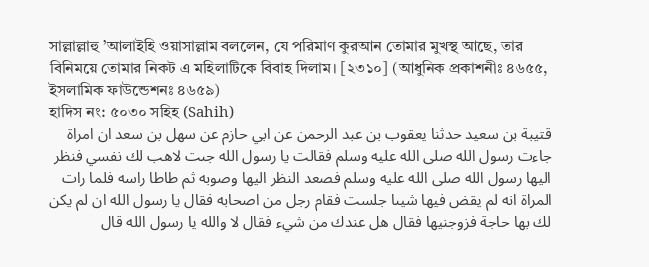সাল্লাল্লাহু ’আলাইহি ওয়াসাল্লাম বললেন, যে পরিমাণ কুরআন তোমার মুখস্থ আছে, তার বিনিময়ে তোমার নিকট এ মহিলাটিকে বিবাহ দিলাম। [২৩১০] (আধুনিক প্রকাশনীঃ ৪৬৫৫, ইসলামিক ফাউন্ডেশনঃ ৪৬৫৯)
হাদিস নং: ৫০৩০ সহিহ (Sahih)
قتيبة بن سعيد حدثنا يعقوب بن عبد الرحمن عن ابي حازم عن سهل بن سعد ان امراة جاءت رسول الله صلى الله عليه وسلم فقالت يا رسول الله جىت لاهب لك نفسي فنظر اليها رسول الله صلى الله عليه وسلم فصعد النظر اليها وصوبه ثم طاطا راسه فلما رات المراة انه لم يقض فيها شيىا جلست فقام رجل من اصحابه فقال يا رسول الله ان لم يكن لك بها حاجة فزوجنيها فقال هل عندك من شيء فقال لا والله يا رسول الله قال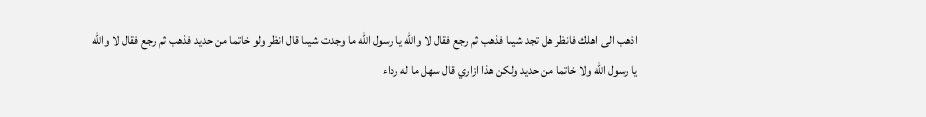اذهب الى اهلك فانظر هل تجد شيىا فذهب ثم رجع فقال لا والله يا رسول الله ما وجدت شيىا قال انظر ولو خاتما من حديد فذهب ثم رجع فقال لا والله يا رسول الله ولا خاتما من حديد ولكن هذا ازاري قال سهل ما له رداء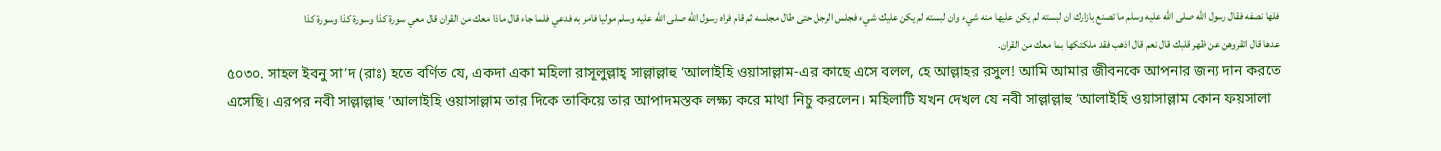فلها نصفه فقال رسول الله صلى الله عليه وسلم ما تصنع بازارك ان لبسته لم يكن عليها منه شيء وان لبسته لم يكن عليك شيء فجلس الرجل حتى طال مجلسه ثم قام فراه رسول الله صلى الله عليه وسلم موليا فامر به فدعي فلما جاء قال ماذا معك من القران قال معي سورة كذا وسورة كذا وسورة كذا عدها قال اتقروهن عن ظهر قلبك قال نعم قال اذهب فقد ملكتكها بما معك من القران.
৫০৩০. সাহল ইবনু সা’দ (রাঃ) হতে বর্ণিত যে, একদা একা মহিলা রাসূলুল্লাহ্ সাল্লাল্লাহু ’আলাইহি ওয়াসাল্লাম-এর কাছে এসে বলল, হে আল্লাহর রসুল! আমি আমার জীবনকে আপনার জন্য দান করতে এসেছি। এরপর নবী সাল্লাল্লাহু ’আলাইহি ওয়াসাল্লাম তার দিকে তাকিয়ে তার আপাদমস্তক লক্ষ্য করে মাথা নিচু করলেন। মহিলাটি যখন দেখল যে নবী সাল্লাল্লাহু ’আলাইহি ওয়াসাল্লাম কোন ফয়সালা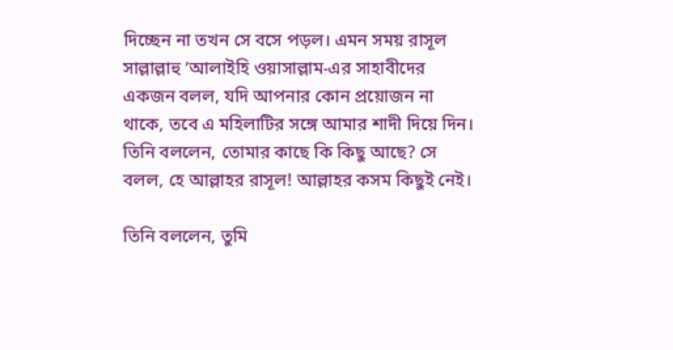দিচ্ছেন না তখন সে বসে পড়ল। এমন সময় রাসূল সাল্লাল্লাহু ’আলাইহি ওয়াসাল্লাম-এর সাহাবীদের একজন বলল, যদি আপনার কোন প্রয়োজন না থাকে, তবে এ মহিলাটির সঙ্গে আমার শাদী দিয়ে দিন। তিনি বললেন, তোমার কাছে কি কিছু আছে? সে বলল, হে আল্লাহর রাসূল! আল্লাহর কসম কিছুই নেই।

তিনি বললেন, তুমি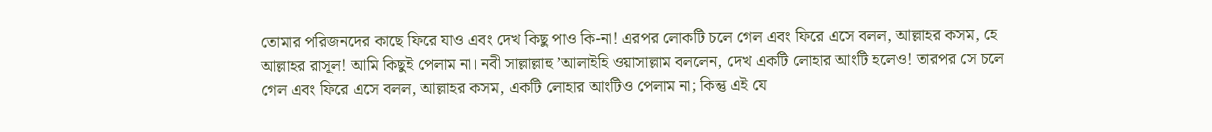তোমার পরিজনদের কাছে ফিরে যাও এবং দেখ কিছু পাও কি-না! এরপর লোকটি চলে গেল এবং ফিরে এসে বলল, আল্লাহর কসম, হে আল্লাহর রাসূল! আমি কিছুই পেলাম না। নবী সাল্লাল্লাহু ’আলাইহি ওয়াসাল্লাম বললেন, দেখ একটি লোহার আংটি হলেও! তারপর সে চলে গেল এবং ফিরে এসে বলল, আল্লাহর কসম, একটি লোহার আংটিও পেলাম না; কিন্তু এই যে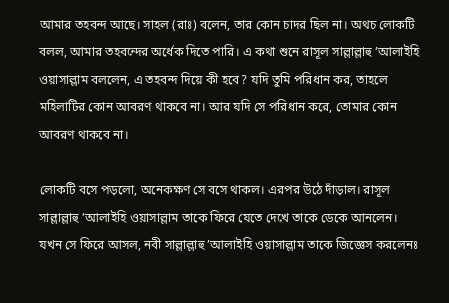আমার তহবন্দ আছে। সাহল (রাঃ) বলেন, তার কোন চাদর ছিল না। অথচ লোকটি বলল, আমার তহবন্দের অর্ধেক দিতে পারি। এ কথা শুনে রাসূল সাল্লাল্লাহু ’আলাইহি ওয়াসাল্লাম বললেন, এ তহবন্দ দিয়ে কী হবে? যদি তুমি পরিধান কর, তাহলে মহিলাটির কোন আবরণ থাকবে না। আর যদি সে পরিধান করে, তোমার কোন আবরণ থাকবে না।

লোকটি বসে পড়লো, অনেকক্ষণ সে বসে থাকল। এরপর উঠে দাঁড়াল। রাসূল সাল্লাল্লাহু ’আলাইহি ওয়াসাল্লাম তাকে ফিরে যেতে দেখে তাকে ডেকে আনলেন। যখন সে ফিরে আসল, নবী সাল্লাল্লাহু ’আলাইহি ওয়াসাল্লাম তাকে জিজ্ঞেস করলেনঃ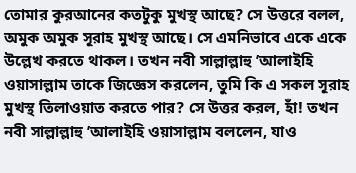তোমার কুরআনের কতটুকু মুখস্থ আছে? সে উত্তরে বলল, অমুক অমুক সূরাহ মুখস্থ আছে। সে এমনিভাবে একে একে উল্লেখ করতে থাকল। তখন নবী সাল্লাল্লাহু ’আলাইহি ওয়াসাল্লাম তাকে জিজ্ঞেস করলেন, তুমি কি এ সকল সূরাহ মুখস্থ তিলাওয়াত করতে পার? সে উত্তর করল, হাঁ! তখন নবী সাল্লাল্লাহু ’আলাইহি ওয়াসাল্লাম বললেন, যাও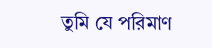তুমি যে পরিমাণ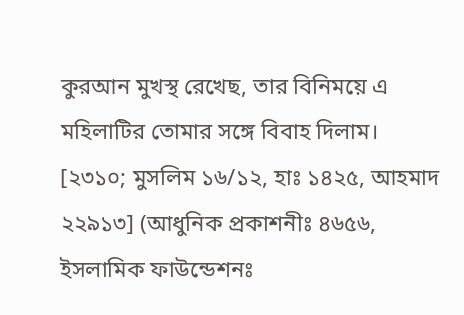কুরআন মুখস্থ রেখেছ, তার বিনিময়ে এ মহিলাটির তোমার সঙ্গে বিবাহ দিলাম। [২৩১০; মুসলিম ১৬/১২, হাঃ ১৪২৫, আহমাদ ২২৯১৩] (আধুনিক প্রকাশনীঃ ৪৬৫৬, ইসলামিক ফাউন্ডেশনঃ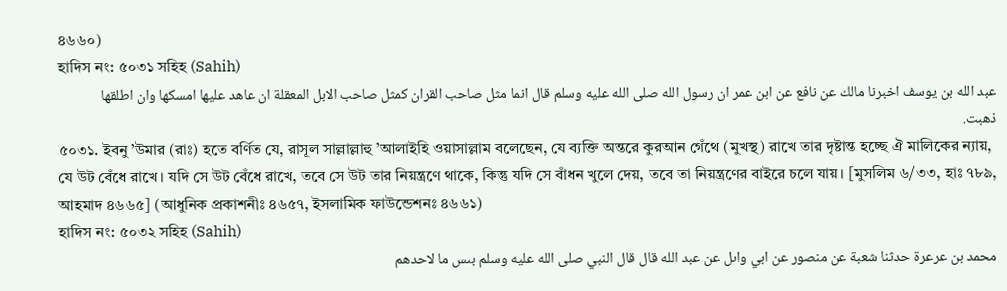৪৬৬০)
হাদিস নং: ৫০৩১ সহিহ (Sahih)
عبد الله بن يوسف اخبرنا مالك عن نافع عن ابن عمر ان رسول الله صلى الله عليه وسلم قال انما مثل صاحب القران كمثل صاحب الابل المعقلة ان عاهد عليها امسكها وان اطلقها ذهبت.
৫০৩১. ইবনু ’উমার (রাঃ) হতে বর্ণিত যে, রাসূল সাল্লাল্লাহু ’আলাইহি ওয়াসাল্লাম বলেছেন, যে ব্যক্তি অন্তরে কুরআন গেঁথে (মুখস্থ) রাখে তার দৃষ্টান্ত হচ্ছে ঐ মালিকের ন্যায়, যে উট বেঁধে রাখে। যদি সে উট বেঁধে রাখে, তবে সে উট তার নিয়ন্ত্রণে থাকে, কিন্তু যদি সে বাঁধন খুলে দেয়, তবে তা নিয়ন্ত্রণের বাইরে চলে যায়। [মুসলিম ৬/৩৩, হাঃ ৭৮৯, আহমাদ ৪৬৬৫] (আধুনিক প্রকাশনীঃ ৪৬৫৭, ইসলামিক ফাউন্ডেশনঃ ৪৬৬১)
হাদিস নং: ৫০৩২ সহিহ (Sahih)
محمد بن عرعرة حدثنا شعبة عن منصور عن ابي واىل عن عبد الله قال قال النبي صلى الله عليه وسلم بىس ما لاحدهم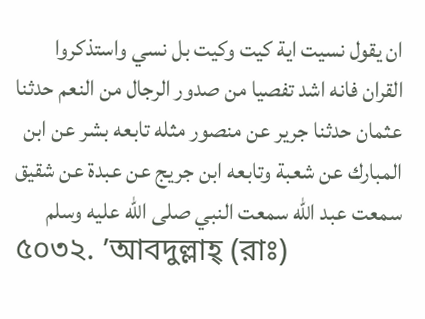ان يقول نسيت اية كيت وكيت بل نسي واستذكروا القران فانه اشد تفصيا من صدور الرجال من النعم حدثنا عثمان حدثنا جرير عن منصور مثله تابعه بشر عن ابن المبارك عن شعبة وتابعه ابن جريج عن عبدة عن شقيق سمعت عبد الله سمعت النبي صلى الله عليه وسلم
৫০৩২. ’আবদুল্লাহ্ (রাঃ)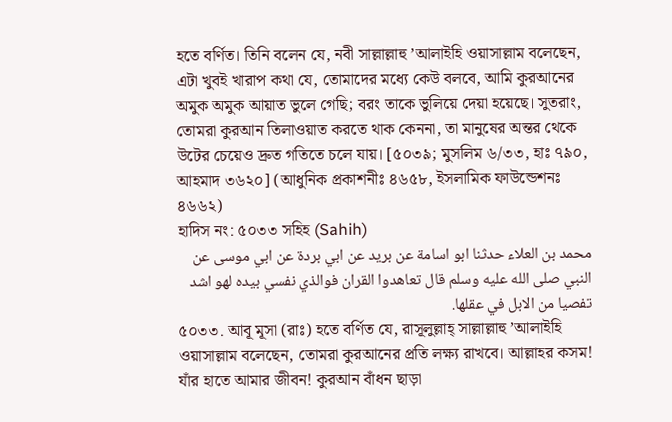হতে বর্ণিত। তিনি বলেন যে, নবী সাল্লাল্লাহু ’আলাইহি ওয়াসাল্লাম বলেছেন, এটা খুবই খারাপ কথা যে, তোমাদের মধ্যে কেউ বলবে, আমি কুরআনের অমুক অমুক আয়াত ভুলে গেছি; বরং তাকে ভুলিয়ে দেয়া হয়েছে। সুতরাং, তোমরা কুরআন তিলাওয়াত করতে থাক কেননা, তা মানুষের অন্তর থেকে উটের চেয়েও দ্রুত গতিতে চলে যায়। [৫০৩৯; মুসলিম ৬/৩৩, হাঃ ৭৯০, আহমাদ ৩৬২০] (আধুনিক প্রকাশনীঃ ৪৬৫৮, ইসলামিক ফাউন্ডেশনঃ ৪৬৬২)
হাদিস নং: ৫০৩৩ সহিহ (Sahih)
محمد بن العلاء حدثنا ابو اسامة عن بريد عن ابي بردة عن ابي موسى عن النبي صلى الله عليه وسلم قال تعاهدوا القران فوالذي نفسي بيده لهو اشد تفصيا من الابل في عقلها.
৫০৩৩. আবূ মূসা (রাঃ) হতে বর্ণিত যে, রাসূলুল্লাহ্ সাল্লাল্লাহু ’আলাইহি ওয়াসাল্লাম বলেছেন, তোমরা কুরআনের প্রতি লক্ষ্য রাখবে। আল্লাহর কসম! যাঁর হাতে আমার জীবন! কুরআন বাঁধন ছাড়া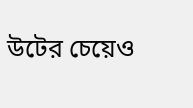উটের চেয়েও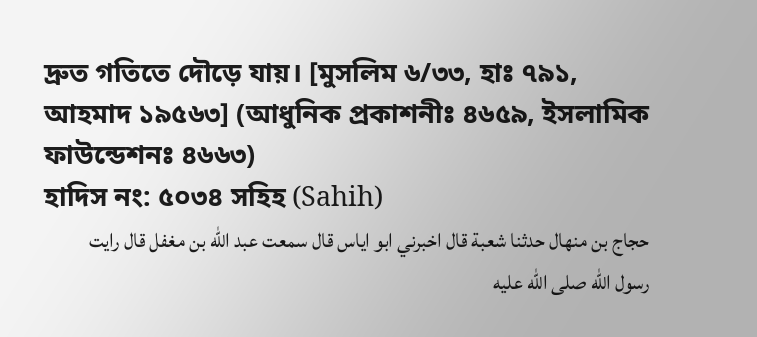দ্রুত গতিতে দৌড়ে যায়। [মুসলিম ৬/৩৩, হাঃ ৭৯১, আহমাদ ১৯৫৬৩] (আধুনিক প্রকাশনীঃ ৪৬৫৯, ইসলামিক ফাউন্ডেশনঃ ৪৬৬৩)
হাদিস নং: ৫০৩৪ সহিহ (Sahih)
حجاج بن منهال حدثنا شعبة قال اخبرني ابو اياس قال سمعت عبد الله بن مغفل قال رايت رسول الله صلى الله عليه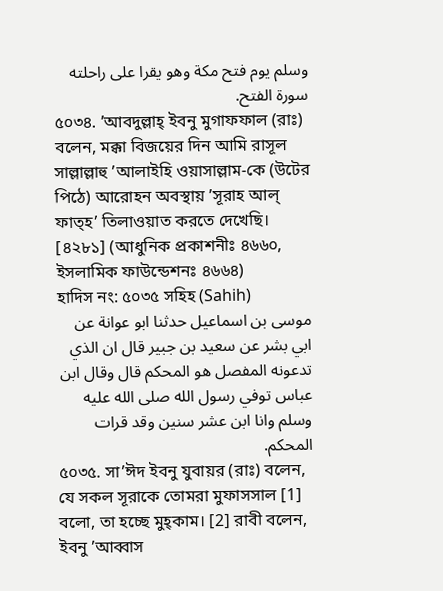وسلم يوم فتح مكة وهو يقرا على راحلته سورة الفتح.
৫০৩৪. ’আবদুল্লাহ্ ইবনু মুগাফফাল (রাঃ) বলেন, মক্কা বিজয়ের দিন আমি রাসূল সাল্লাল্লাহু ’আলাইহি ওয়াসাল্লাম-কে (উটের পিঠে) আরোহন অবস্থায় ’সূরাহ আল্ ফাত্হ’ তিলাওয়াত করতে দেখেছি। [৪২৮১] (আধুনিক প্রকাশনীঃ ৪৬৬০, ইসলামিক ফাউন্ডেশনঃ ৪৬৬৪)
হাদিস নং: ৫০৩৫ সহিহ (Sahih)
موسى بن اسماعيل حدثنا ابو عوانة عن ابي بشر عن سعيد بن جبير قال ان الذي تدعونه المفصل هو المحكم قال وقال ابن عباس توفي رسول الله صلى الله عليه وسلم وانا ابن عشر سنين وقد قرات المحكم.
৫০৩৫. সা’ঈদ ইবনু যুবায়র (রাঃ) বলেন, যে সকল সূরাকে তোমরা মুফাসসাল [1] বলো, তা হচ্ছে মুহ্কাম। [2] রাবী বলেন, ইবনু ’আব্বাস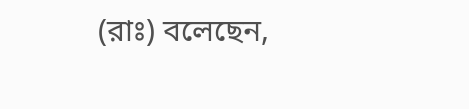(রাঃ) বলেছেন,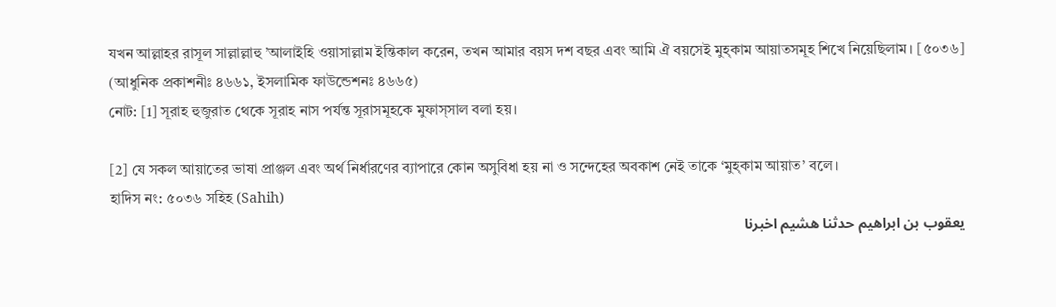যখন আল্লাহর রাসূল সাল্লাল্লাহু ’আলাইহি ওয়াসাল্লাম ইন্তিকাল করেন, তখন আমার বয়স দশ বছর এবং আমি ঐ বয়সেই মুহ্কাম আয়াতসমূহ শিখে নিয়েছিলাম। [৫০৩৬] (আধুনিক প্রকাশনীঃ ৪৬৬১, ইসলামিক ফাউন্ডেশনঃ ৪৬৬৫)
নোট: [1] সূরাহ হুজুরাত থেকে সূরাহ নাস পর্যন্ত সূরাসমূহকে মুফাস্সাল বলা হয়।

[2] যে সকল আয়াতের ভাষা প্রাঞ্জল এবং অর্থ নির্ধারণের ব্যাপারে কোন অসুবিধা হয় না ও সন্দেহের অবকাশ নেই তাকে ‘মুহ্কাম আয়াত’ বলে।
হাদিস নং: ৫০৩৬ সহিহ (Sahih)
يعقوب بن ابراهيم حدثنا هشيم اخبرنا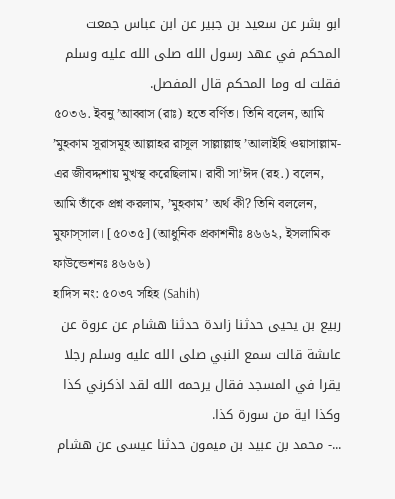ابو بشر عن سعيد بن جبير عن ابن عباس جمعت المحكم في عهد رسول الله صلى الله عليه وسلم فقلت له وما المحكم قال المفصل.
৫০৩৬. ইবনু ’আব্বাস (রাঃ) হতে বর্ণিত। তিনি বলেন, আমি ’মুহকাম সূরাসমূহ আল্লাহর রাসূল সাল্লাল্লাহু ’আলাইহি ওয়াসাল্লাম-এর জীবদ্দশায় মুখস্থ করেছিলাম। রাবী সা’ঈদ (রহ.) বলেন, আমি তাঁকে প্রশ্ন করলাম, ’মুহকাম’ অর্থ কী? তিনি বললেন, মুফাস্সাল। [৫০৩৫] (আধুনিক প্রকাশনীঃ ৪৬৬২, ইসলামিক ফাউন্ডেশনঃ ৪৬৬৬)
হাদিস নং: ৫০৩৭ সহিহ (Sahih)
ربيع بن يحيى حدثنا زاىدة حدثنا هشام عن عروة عن عاىشة قالت سمع النبي صلى الله عليه وسلم رجلا يقرا في المسجد فقال يرحمه الله لقد اذكرني كذا وكذا اية من سورة كذا.
...- محمد بن عبيد بن ميمون حدثنا عيسى عن هشام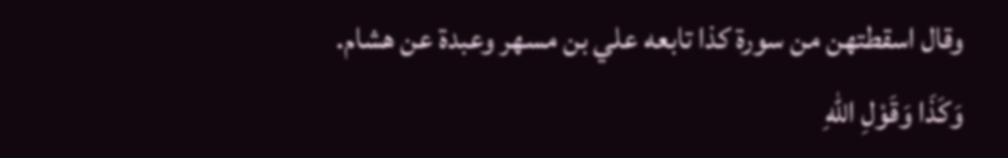وقال اسقطتهن من سورة كذا تابعه علي بن مسهر وعبدة عن هشام.
وَكَذَا وَقَوْلِ اللهِ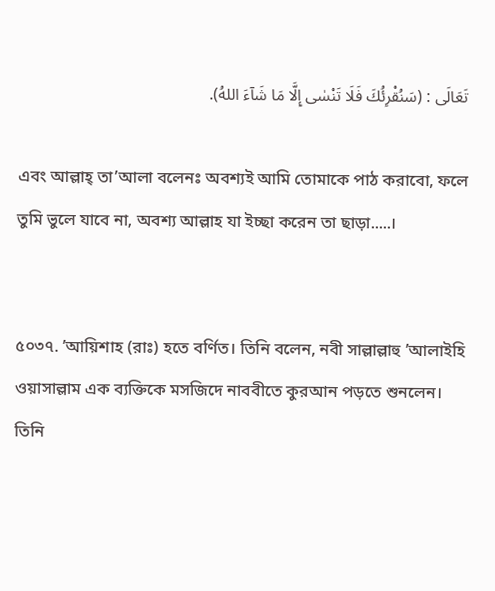تَعَالَى : (سَنُقْرِئُكَ فَلَا تَنْسٰى إِلَّا مَا شَآءَ اللهُ).

এবং আল্লাহ্ তা’আলা বলেনঃ অবশ্যই আমি তোমাকে পাঠ করাবো, ফলে তুমি ভুলে যাবে না, অবশ্য আল্লাহ যা ইচ্ছা করেন তা ছাড়া.....।


৫০৩৭. ’আয়িশাহ (রাঃ) হতে বর্ণিত। তিনি বলেন, নবী সাল্লাল্লাহু ’আলাইহি ওয়াসাল্লাম এক ব্যক্তিকে মসজিদে নাববীতে কুরআন পড়তে শুনলেন। তিনি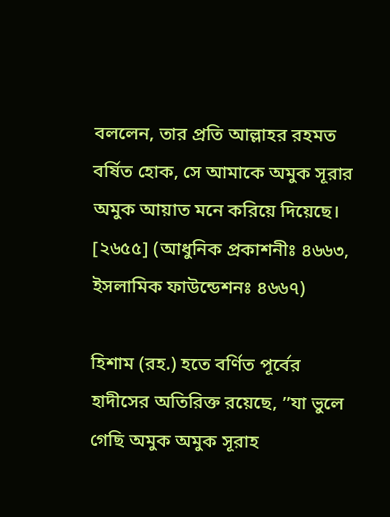বললেন, তার প্রতি আল্লাহর রহমত বর্ষিত হোক, সে আমাকে অমুক সূরার অমুক আয়াত মনে করিয়ে দিয়েছে। [২৬৫৫] (আধুনিক প্রকাশনীঃ ৪৬৬৩, ইসলামিক ফাউন্ডেশনঃ ৪৬৬৭)

হিশাম (রহ.) হতে বর্ণিত পূর্বের হাদীসের অতিরিক্ত রয়েছে, ’’যা ভুলে গেছি অমুক অমুক সূরাহ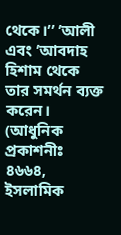থেকে।’’ ’আলী এবং ’আবদাহ হিশাম থেকে তার সমর্থন ব্যক্ত করেন। (আধুনিক প্রকাশনীঃ ৪৬৬৪, ইসলামিক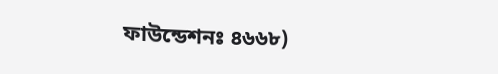ফাউন্ডেশনঃ ৪৬৬৮)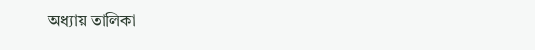অধ্যায় তালিকা